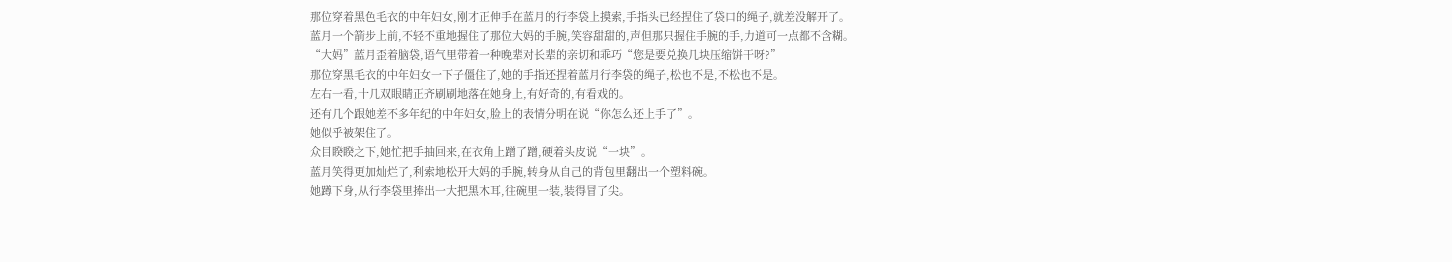那位穿着黑色毛衣的中年妇女,刚才正伸手在蓝月的行李袋上摸索,手指头已经捏住了袋口的绳子,就差没解开了。
蓝月一个箭步上前,不轻不重地握住了那位大妈的手腕,笑容甜甜的,声但那只握住手腕的手,力道可一点都不含糊。
“大妈”蓝月歪着脑袋,语气里带着一种晚辈对长辈的亲切和乖巧“您是要兑换几块压缩饼干呀?”
那位穿黑毛衣的中年妇女一下子僵住了,她的手指还捏着蓝月行李袋的绳子,松也不是,不松也不是。
左右一看,十几双眼睛正齐刷刷地落在她身上,有好奇的,有看戏的。
还有几个跟她差不多年纪的中年妇女,脸上的表情分明在说“你怎么还上手了”。
她似乎被架住了。
众目睽睽之下,她忙把手抽回来,在衣角上蹭了蹭,硬着头皮说“一块”。
蓝月笑得更加灿烂了,利索地松开大妈的手腕,转身从自己的背包里翻出一个塑料碗。
她蹲下身,从行李袋里捧出一大把黑木耳,往碗里一装,装得冒了尖。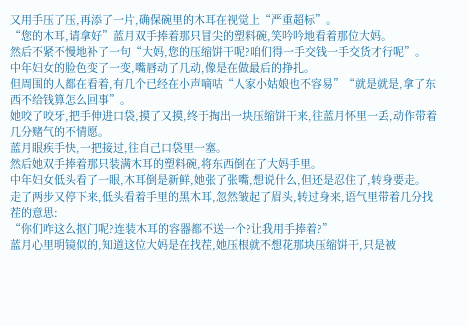又用手压了压,再添了一片,确保碗里的木耳在视觉上“严重超标”。
“您的木耳,请拿好”蓝月双手捧着那只冒尖的塑料碗,笑吟吟地看着那位大妈。
然后不紧不慢地补了一句“大妈,您的压缩饼干呢?咱们得一手交钱一手交货才行呢”。
中年妇女的脸色变了一变,嘴唇动了几动,像是在做最后的挣扎。
但周围的人都在看着,有几个已经在小声嘀咕“人家小姑娘也不容易”“就是就是,拿了东西不给钱算怎么回事”。
她咬了咬牙,把手伸进口袋,摸了又摸,终于掏出一块压缩饼干来,往蓝月怀里一丢,动作带着几分赌气的不情愿。
蓝月眼疾手快,一把接过,往自己口袋里一塞。
然后她双手捧着那只装满木耳的塑料碗,将东西倒在了大妈手里。
中年妇女低头看了一眼,木耳倒是新鲜,她张了张嘴,想说什么,但还是忍住了,转身要走。
走了两步又停下来,低头看着手里的黑木耳,忽然皱起了眉头,转过身来,语气里带着几分找茬的意思:
“你们咋这么抠门呢?连装木耳的容器都不送一个?让我用手捧着?”
蓝月心里明镜似的,知道这位大妈是在找茬,她压根就不想花那块压缩饼干,只是被